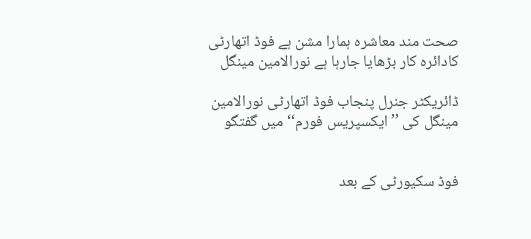صحت مند معاشرہ ہمارا مشن ہے فوڈ اتھارٹی کادائرہ کار بڑھایا جارہا ہے نورالامین مینگل

ڈائریکٹر جنرل پنجاب فوڈ اتھارٹی نورالامین مینگل کی ’’ایکسپریس فورم‘‘ میں گفتگو


فوڈ سکیورٹی کے بعد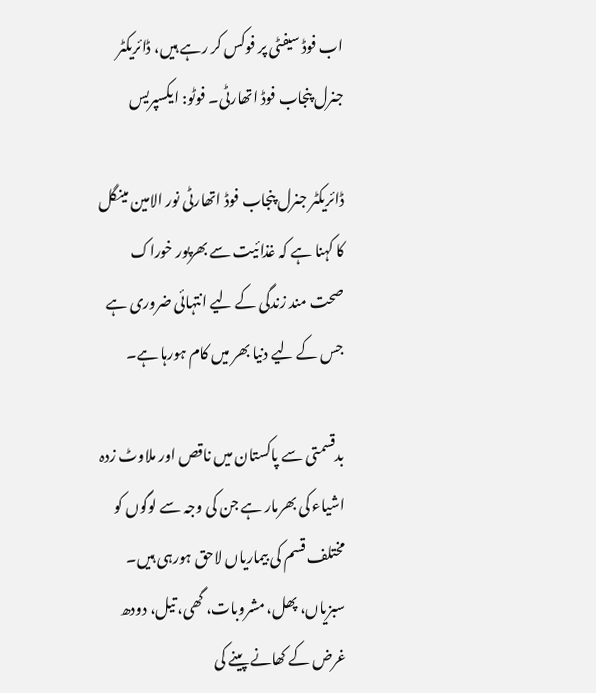اب فوڈ سیفٹی پر فوکس کر رہے ہیں، ڈائریکٹر جنرل پنجاب فوڈ اتھارٹی۔ فوٹو: ایکسپریس

ڈائریکٹر جنرل پنجاب فوڈ اتھارٹی نور الامین مینگل کا کہنا ہے کہ غذائیت سے بھرپور خوراک صحت مند زندگی کے لیے انتہائی ضروری ہے جس کے لیے دنیا بھر میں کام ہورہا ہے۔

بدقسمتی سے پاکستان میں ناقص اور ملاوٹ زدہ اشیاء کی بھرمار ہے جن کی وجہ سے لوگوں کو مختلف قسم کی بیماریاں لاحق ہورہی ہیں۔ سبزیاں، پھل، مشروبات، گھی، تیل، دودھ غرض کے کھانے پینے کی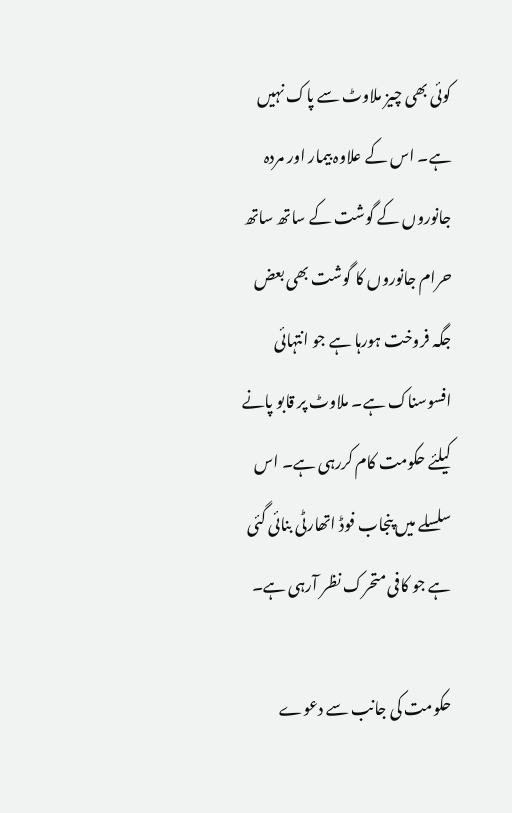کوئی بھی چیز ملاوٹ سے پاک نہیں ہے۔ اس کے علاوہ بیمار اور مردہ جانوروں کے گوشت کے ساتھ ساتھ حرام جانوروں کا گوشت بھی بعض جگہ فروخت ہورہا ہے جو انتہائی افسوسناک ہے۔ ملاوٹ پر قابو پانے کیلئے حکومت کام کررہی ہے۔ اس سلسلے میں پنجاب فوڈ اتھارٹی بنائی گئی ہے جو کافی متحرک نظر آرہی ہے۔

حکومت کی جانب سے دعوے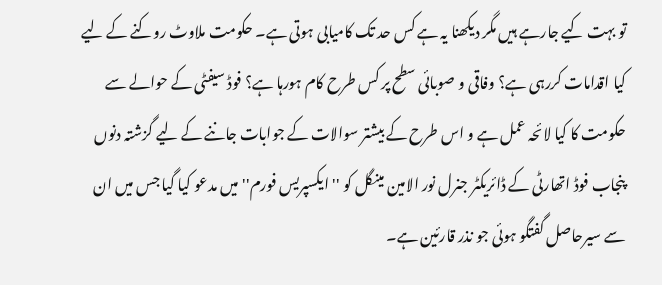تو بہت کیے جارہے ہیں مگر دیکھنا یہ ہے کس حد تک کامیابی ہوتی ہے۔ حکومت ملاوٹ روکنے کے لیے کیا اقدامات کررہی ہے؟ وفاقی و صوبائی سطح پر کس طرح کام ہورہا ہے؟ فوڈ سیفٹی کے حوالے سے حکومت کا کیا لائحہ عمل ہے و اس طرح کے بیشتر سوالات کے جوابات جاننے کے لیے گزشتہ دنوں پنجاب فوڈ اتھارٹی کے ڈائریکٹر جنرل نور الامین مینگل کو ''ایکسپریس فورم'' میں مدعو کیا گیا جس میں ان سے سیرحاصل گفتگو ہوئی جو نذر قارئین ہے۔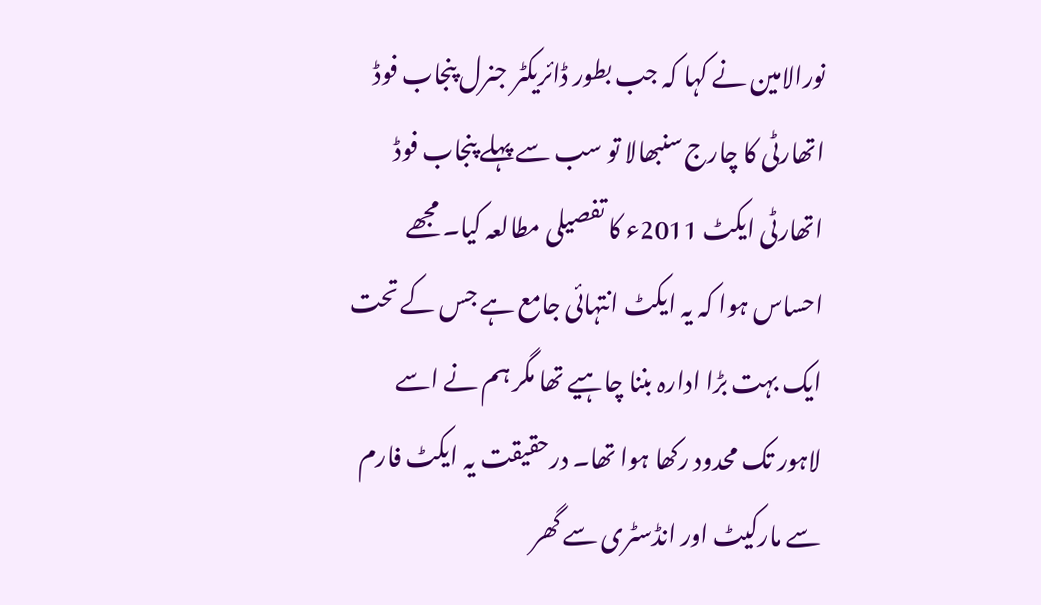نورالامین نے کہا کہ جب بطور ڈائریکٹر جنرل پنجاب فوڈ اتھارٹی کا چارج سنبھالا تو سب سے پہلے پنجاب فوڈ اتھارٹی ایکٹ 2011ء کا تفصیلی مطالعہ کیا۔ مجھے احساس ہوا کہ یہ ایکٹ انتہائی جامع ہے جس کے تحت ایک بہت بڑا ادارہ بننا چاہیے تھا مگر ہم نے اسے لاہور تک محدود رکھا ہوا تھا۔ درحقیقت یہ ایکٹ فارم سے مارکیٹ اور انڈسٹری سے گھر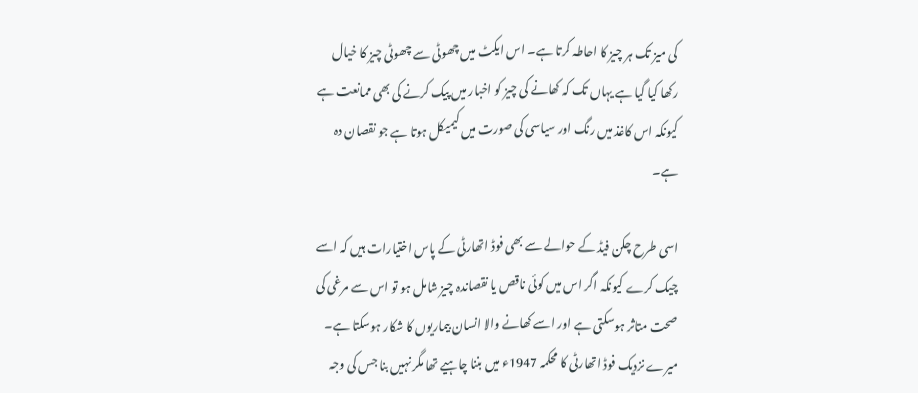کی میز تک ہر چیز کا احاطہ کرتا ہے۔ اس ایکٹ میں چھوٹی سے چھوٹی چیز کا خیال رکھا کیا گیا ہے یہاں تک کہ کھانے کی چیز کو اخبار میں پیک کرنے کی بھی ممانعت ہے کیونکہ اس کاغذ میں رنگ اور سیاسی کی صورت میں کیمیکل ہوتا ہے جو نقصان دہ ہے۔

اسی طرح چکن فیڈ کے حوالے سے بھی فوڈ اتھارٹی کے پاس اختیارات ہیں کہ اسے چیک کرے کیونکہ اگر اس میں کوئی ناقص یا نقصاندہ چیز شامل ہو تو اس سے مرغی کی صحت متاثر ہوسکتی ہے اور اسے کھانے والا انسان بیماریوں کا شکار ہوسکتا ہے۔ میرے نزدیک فوڈ اتھارٹی کا محکمہ 1947ء میں بننا چاہیے تھا مگر نہیں بنا جس کی وجہ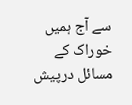سے آج ہمیں خوراک کے مسائل درپیش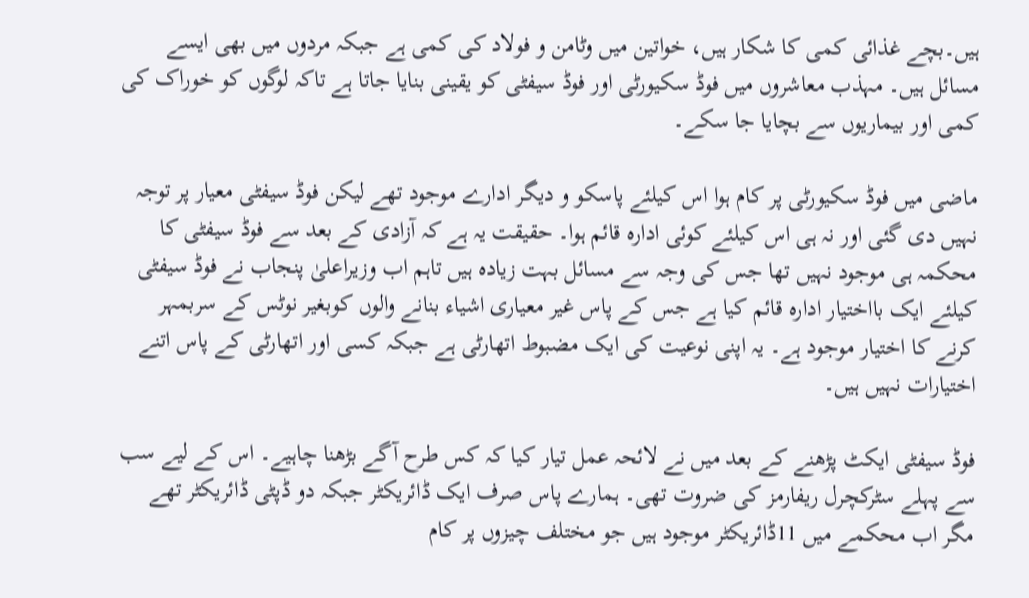ہیں۔بچے غذائی کمی کا شکار ہیں، خواتین میں وٹامن و فولاد کی کمی ہے جبکہ مردوں میں بھی ایسے مسائل ہیں۔ مہذب معاشروں میں فوڈ سکیورٹی اور فوڈ سیفٹی کو یقینی بنایا جاتا ہے تاکہ لوگوں کو خوراک کی کمی اور بیماریوں سے بچایا جا سکے۔

ماضی میں فوڈ سکیورٹی پر کام ہوا اس کیلئے پاسکو و دیگر ادارے موجود تھے لیکن فوڈ سیفٹی معیار پر توجہ نہیں دی گئی اور نہ ہی اس کیلئے کوئی ادارہ قائم ہوا۔ حقیقت یہ ہے کہ آزادی کے بعد سے فوڈ سیفٹی کا محکمہ ہی موجود نہیں تھا جس کی وجہ سے مسائل بہت زیادہ ہیں تاہم اب وزیراعلیٰ پنجاب نے فوڈ سیفٹی کیلئے ایک بااختیار ادارہ قائم کیا ہے جس کے پاس غیر معیاری اشیاء بنانے والوں کوبغیر نوٹس کے سربمہر کرنے کا اختیار موجود ہے۔ یہ اپنی نوعیت کی ایک مضبوط اتھارٹی ہے جبکہ کسی اور اتھارٹی کے پاس اتنے اختیارات نہیں ہیں۔

فوڈ سیفٹی ایکٹ پڑھنے کے بعد میں نے لائحہ عمل تیار کیا کہ کس طرح آگے بڑھنا چاہیے۔ اس کے لیے سب سے پہلے سٹرکچرل ریفارمز کی ضروت تھی۔ ہمارے پاس صرف ایک ڈائریکٹر جبکہ دو ڈپٹی ڈائریکٹر تھے مگر اب محکمے میں 11ڈائریکٹر موجود ہیں جو مختلف چیزوں پر کام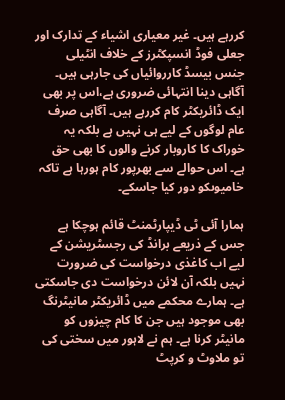کررہے ہیں۔ غیر معیاری اشیاء کے تدارک اور جعلی فوڈ انسپکٹرز کے خلاف انٹیلی جنس بیسڈ کارروائیاں کی جارہی ہیں۔ آگاہی دینا انتہائی ضروری ہے،اس پر بھی ایک ڈائریکٹر کام کررہے ہیں۔ آگاہی صرف عام لوگوں کے لیے ہی نہیں ہے بلکہ یہ خوراک کا کاروبار کرنے والوں کا بھی حق ہے۔ اس حوالے سے بھرپور کام ہورہا ہے تاکہ خامیوںکو دور کیا جاسکے۔

ہمارا آئی ٹی ڈیپارٹمنٹ قائم ہوچکا ہے جس کے ذریعے برانڈ کی رجسٹریشن کے لیے اب کاغذی درخواست کی ضرورت نہیں بلکہ آن لائن درخواست دی جاسکتی ہے۔ ہمارے محکمے میں ڈائریکٹر مانیٹرنگ بھی موجود ہیں جن کا کام چیزوں کو مانیٹر کرنا ہے۔ ہم نے لاہور میں سختی کی تو ملاوٹ و کرپٹ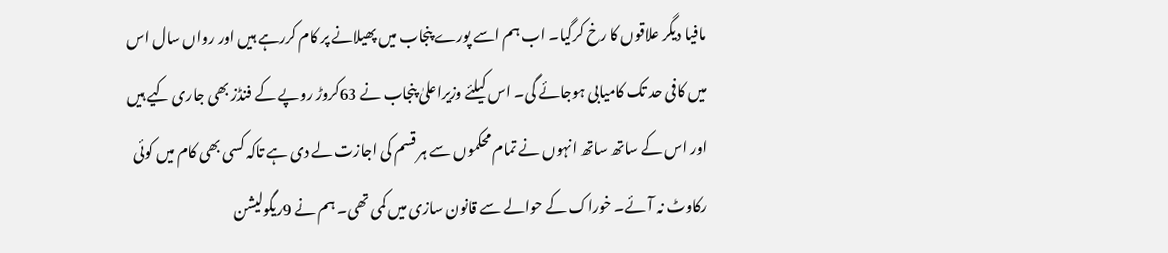مافیا دیگر علاقوں کا رخ کرگیا۔ اب ہم اسے پورے پنجاب میں پھیلانے پر کام کررہے ہیں اور رواں سال اس میں کافی حد تک کامیابی ہوجائے گی۔ اس کیلئے وزیراعلیٰ پنجاب نے 63کروڑ روپے کے فنڈز بھی جاری کیے ہیں اور اس کے ساتھ ساتھ انہوں نے تمام محکموں سے ہر قسم کی اجازت لے دی ہے تاکہ کسی بھی کام میں کوئی رکاوٹ نہ آئے۔ خوراک کے حوالے سے قانون سازی میں کمی تھی۔ ہم نے 9ریگولیشن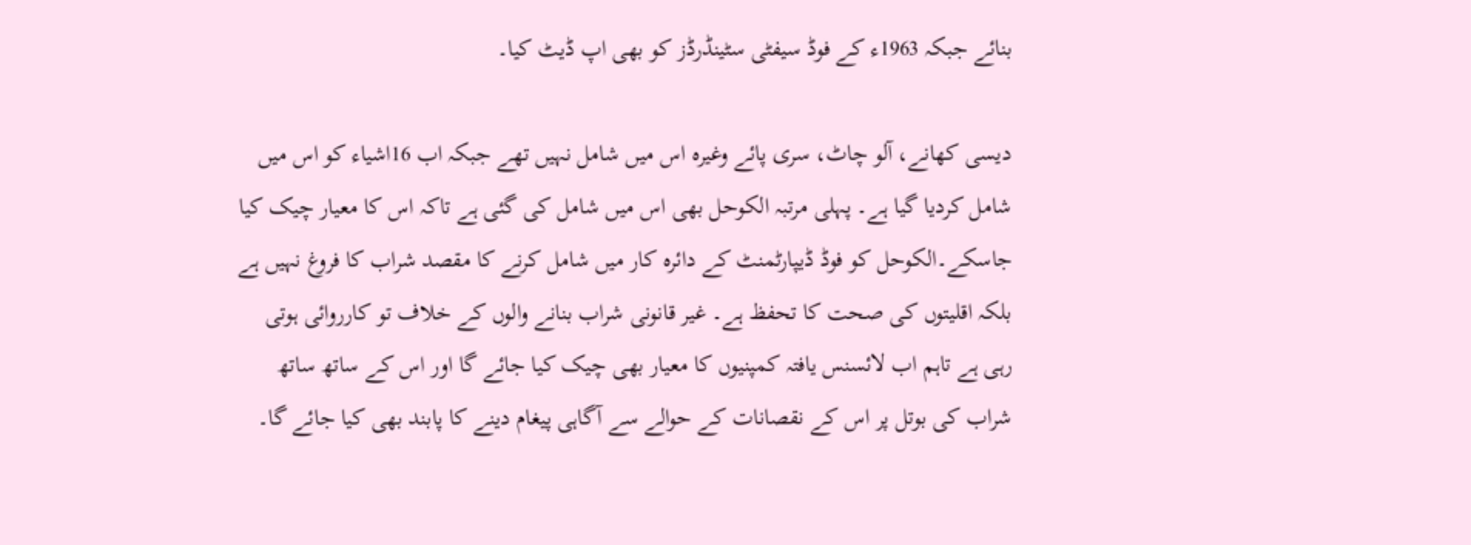بنائے جبکہ 1963ء کے فوڈ سیفٹی سٹینڈرڈز کو بھی اپ ڈیٹ کیا۔

دیسی کھانے، آلو چاٹ، سری پائے وغیرہ اس میں شامل نہیں تھے جبکہ اب 16اشیاء کو اس میں شامل کردیا گیا ہے۔ پہلی مرتبہ الکوحل بھی اس میں شامل کی گئی ہے تاکہ اس کا معیار چیک کیا جاسکے۔الکوحل کو فوڈ ڈیپارٹمنٹ کے دائرہ کار میں شامل کرنے کا مقصد شراب کا فروغ نہیں ہے بلکہ اقلیتوں کی صحت کا تحفظ ہے۔ غیر قانونی شراب بنانے والوں کے خلاف تو کارروائی ہوتی رہی ہے تاہم اب لائسنس یافتہ کمپنیوں کا معیار بھی چیک کیا جائے گا اور اس کے ساتھ ساتھ شراب کی بوتل پر اس کے نقصانات کے حوالے سے آگاہی پیغام دینے کا پابند بھی کیا جائے گا۔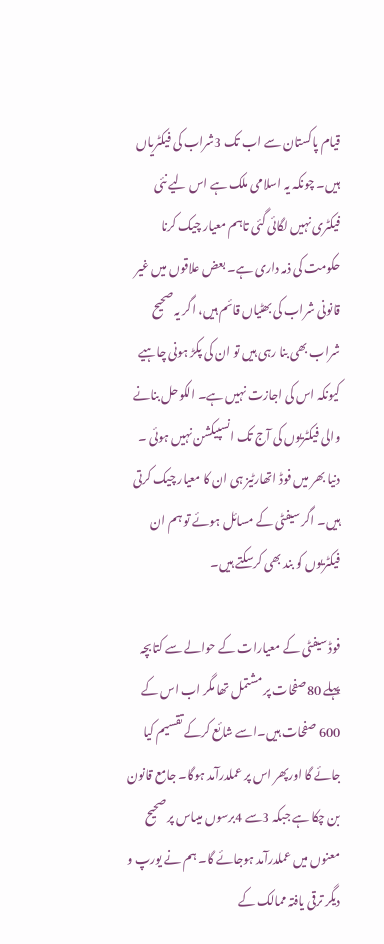قیام پاکستان سے اب تک 3شراب کی فیکٹریاں ہیں۔ چونکہ یہ اسلامی ملک ہے اس لیے نئی فیکٹری نہیں لگائی گئی تاہم معیار چیک کرنا حکومت کی ذمہ داری ہے۔ بعض علاقوں میں غیر قانونی شراب کی بھٹیاں قائم ہیں، اگر یہ صحیح شراب بھی بنا رہی ہیں تو ان کی پکڑ ہونی چاہیے کیونکہ اس کی اجازت نہیں ہے۔ الکوحل بنانے والی فیکٹریوں کی آج تک انسپیکشن نہیں ہوئی ۔ دنیا بھر میں فوڈ اتھارٹیز ہی ان کا معیار چیک کرتی ہیں۔ اگر سیفٹی کے مسائل ہوئے تو ہم ان فیکٹریوں کو بند بھی کرسکتے ہیں۔

فوڈ سیفٹی کے معیارات کے حوالے سے کتابچہ پہلے 80صفحات پر مشتمل تھا مگر اب اس کے 600 صفحات ہیں۔اسے شائع کرکے تقسیم کیا جائے گا اورپھر اس پر عملدرآمد ہوگا۔ جامع قانون بن چکا ہے جبکہ 3سے 4برسوں میںاس پر صحیح معنوں میں عملدرآمد ہوجائے گا۔ ہم نے یورپ و دیگر ترقی یافتہ ممالک کے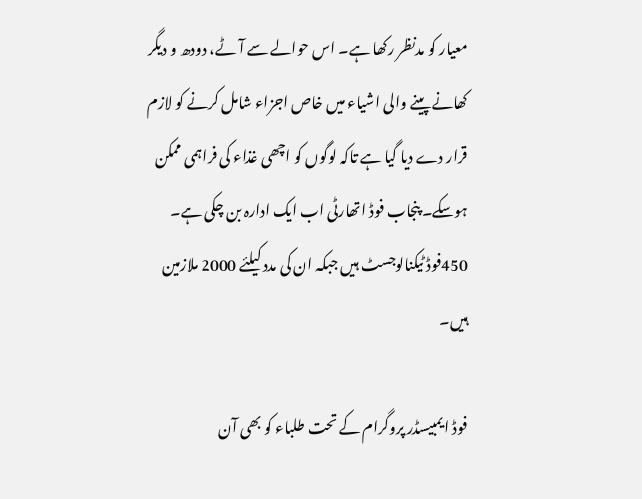معیار کو مدنظر رکھا ہے۔ اس حوالے سے آٹے، دودھ و دیگر کھانے پینے والی اشیاء میں خاص اجزاء شامل کرنے کو لازم قرار دے دیا گیا ہے تاکہ لوگوں کو اچھی غذاء کی فراہمی ممکن ہوسکے۔ پنجاب فوڈ اتھارٹی اب ایک ادارہ بن چکی ہے۔ 450فوڈ ٹیکنالوجسٹ ہیں جبکہ ان کی مدد کیلئے 2000 ملازمین ہیں۔

فوڈ ایمبیسڈر پروگرام کے تحت طلباء کو بھی آن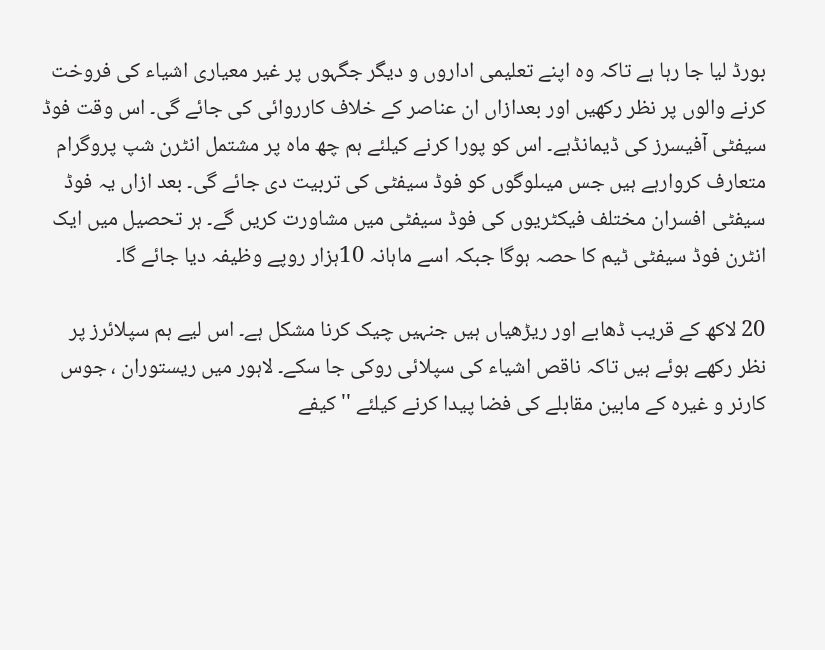بورڈ لیا جا رہا ہے تاکہ وہ اپنے تعلیمی اداروں و دیگر جگہوں پر غیر معیاری اشیاء کی فروخت کرنے والوں پر نظر رکھیں اور بعدازاں ان عناصر کے خلاف کارروائی کی جائے گی۔ اس وقت فوڈ سیفٹی آفیسرز کی ڈیمانڈہے۔ اس کو پورا کرنے کیلئے ہم چھ ماہ پر مشتمل انٹرن شپ پروگرام متعارف کروارہے ہیں جس میںلوگوں کو فوڈ سیفٹی کی تربیت دی جائے گی۔ بعد ازاں یہ فوڈ سیفٹی افسران مختلف فیکٹریوں کی فوڈ سیفٹی میں مشاورت کریں گے۔ ہر تحصیل میں ایک انٹرن فوڈ سیفٹی ٹیم کا حصہ ہوگا جبکہ اسے ماہانہ 10ہزار روپے وظیفہ دیا جائے گا۔

20 لاکھ کے قریب ڈھابے اور ریڑھیاں ہیں جنہیں چیک کرنا مشکل ہے۔ اس لیے ہم سپلائرز پر نظر رکھے ہوئے ہیں تاکہ ناقص اشیاء کی سپلائی روکی جا سکے۔ لاہور میں ریستوران ، جوس کارنر و غیرہ کے مابین مقابلے کی فضا پیدا کرنے کیلئے ''کیفے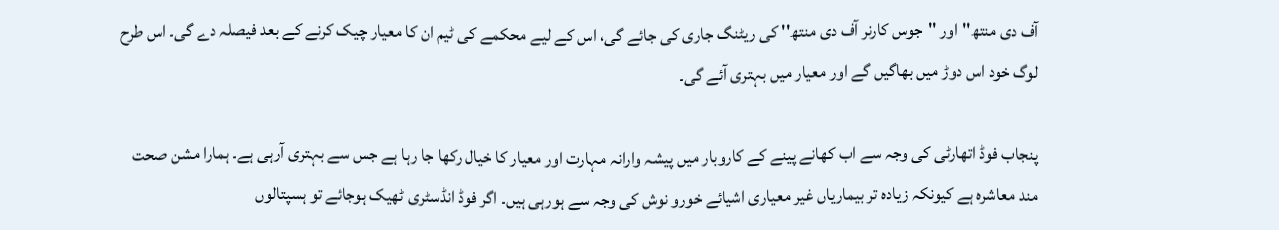آف دی منتھ'' اور ''جوس کارنر آف دی منتھ'' کی ریٹنگ جاری کی جائے گی، اس کے لیے محکمے کی ٹیم ان کا معیار چیک کرنے کے بعد فیصلہ دے گی۔ اس طرح لوگ خود اس دوڑ میں بھاگیں گے اور معیار میں بہتری آئے گی۔

پنجاب فوڈ اتھارٹی کی وجہ سے اب کھانے پینے کے کاروبار میں پیشہ وارانہ مہارت اور معیار کا خیال رکھا جا رہا ہے جس سے بہتری آرہی ہے۔ ہمارا مشن صحت مند معاشرہ ہے کیونکہ زیادہ تر بیماریاں غیر معیاری اشیائے خورو نوش کی وجہ سے ہورہی ہیں۔ اگر فوڈ انڈسٹری ٹھیک ہوجائے تو ہسپتالوں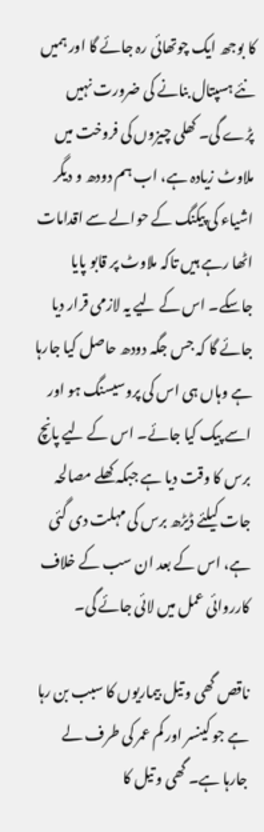کا بوجھ ایک چوتھائی رہ جائے گا اور ہمیں نئے ہسپتال بنانے کی ضرورت نہیں پڑے گی۔ کھلی چیزوں کی فروخت میں ملاوٹ زیادہ ہے، اب ہم دودھ و دیگر اشیاء کی پیکنگ کے حوالے سے اقدامات اٹھا رہے ہیں تاکہ ملاوٹ پر قابو پایا جاسکے۔ اس کے لیے یہ لازمی قرار دیا جائے گا کہ جس جگہ دودھ حاصل کیا جارہا ہے وہاں ہی اس کی پروسیسنگ ہو اور اسے پیک کیا جائے۔ اس کے لیے پانچ برس کا وقت دیا ہے جبکہ کھلے مصالحہ جات کیلئے ڈیڑھ برس کی مہلت دی گئی ہے، اس کے بعد ان سب کے خلاف کارروائی عمل میں لائی جائے گی۔

ناقص گھی و تیل بیماریوں کا سبب بن رہا ہے جو کینسر اور کم عمر کی طرف لے جارہا ہے۔ گھی و تیل کا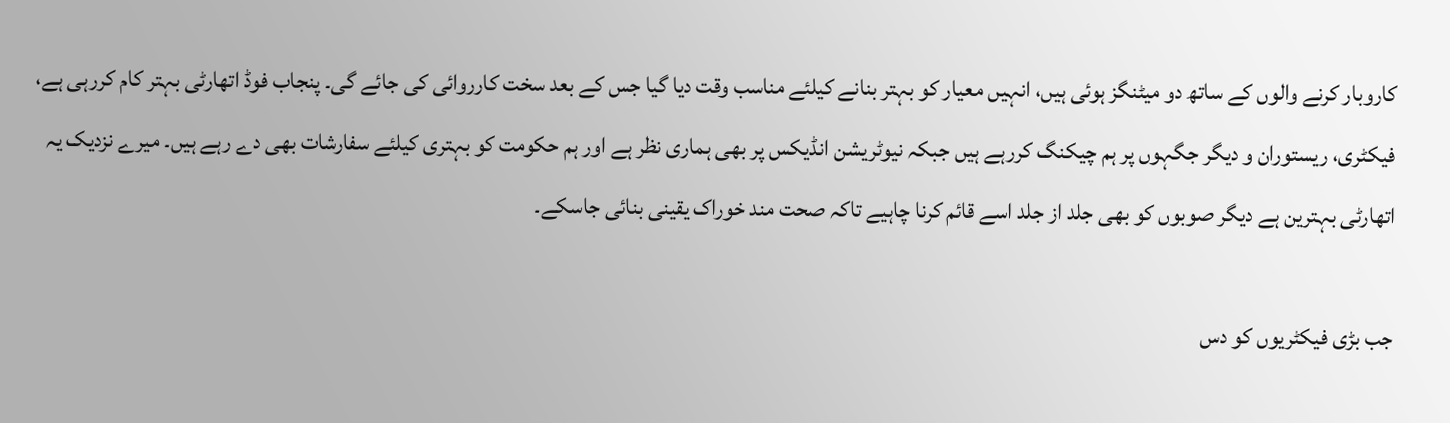کاروبار کرنے والوں کے ساتھ دو میٹنگز ہوئی ہیں، انہیں معیار کو بہتر بنانے کیلئے مناسب وقت دیا گیا جس کے بعد سخت کارروائی کی جائے گی۔ پنجاب فوڈ اتھارٹی بہتر کام کررہی ہے، فیکٹری، ریستوران و دیگر جگہوں پر ہم چیکنگ کررہے ہیں جبکہ نیوٹریشن انڈیکس پر بھی ہماری نظر ہے اور ہم حکومت کو بہتری کیلئے سفارشات بھی دے رہے ہیں۔ میرے نزدیک یہ اتھارٹی بہترین ہے دیگر صوبوں کو بھی جلد از جلد اسے قائم کرنا چاہیے تاکہ صحت مند خوراک یقینی بنائی جاسکے۔

جب بڑی فیکٹریوں کو دس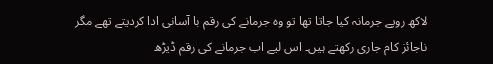لاکھ روپے جرمانہ کیا جاتا تھا تو وہ جرمانے کی رقم با آسانی ادا کردیتے تھے مگر ناجائز کام جاری رکھتے ہیں۔ اس لیے اب جرمانے کی رقم ڈیڑھ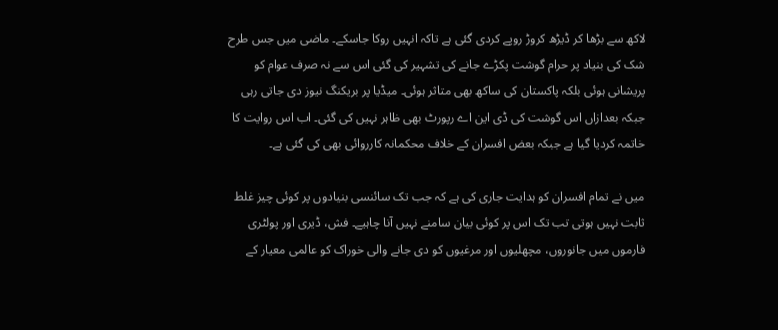لاکھ سے بڑھا کر ڈیڑھ کروڑ روپے کردی گئی ہے تاکہ انہیں روکا جاسکے۔ ماضی میں جس طرح شک کی بنیاد پر حرام گوشت پکڑے جانے کی تشہیر کی گئی اس سے نہ صرف عوام کو پریشانی ہوئی بلکہ پاکستان کی ساکھ بھی متاثر ہوئی۔ میڈیا پر بریکنگ نیوز دی جاتی رہی جبکہ بعدازاں اس گوشت کی ڈی این اے رپورٹ بھی ظاہر نہیں کی گئی۔ اب اس روایت کا خاتمہ کردیا گیا ہے جبکہ بعض افسران کے خلاف محکمانہ کارروائی بھی کی گئی ہے۔

میں نے تمام افسران کو ہدایت جاری کی ہے کہ جب تک سائنسی بنیادوں پر کوئی چیز غلط ثابت نہیں ہوتی تب تک اس پر کوئی بیان سامنے نہیں آنا چاہیے۔ فش، ڈیری اور پولٹری فارموں میں جانوروں، مچھلیوں اور مرغیوں کو دی جانے والی خوراک کو عالمی معیار کے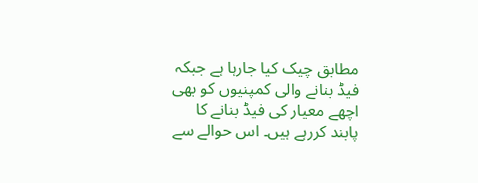مطابق چیک کیا جارہا ہے جبکہ فیڈ بنانے والی کمپنیوں کو بھی اچھے معیار کی فیڈ بنانے کا پابند کررہے ہیں۔ اس حوالے سے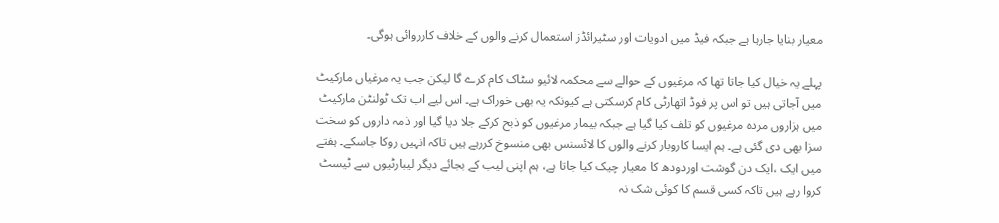معیار بنایا جارہا ہے جبکہ فیڈ میں ادویات اور سٹیرائڈز استعمال کرنے والوں کے خلاف کارروائی ہوگی۔

پہلے یہ خیال کیا جاتا تھا کہ مرغیوں کے حوالے سے محکمہ لائیو سٹاک کام کرے گا لیکن جب یہ مرغیاں مارکیٹ میں آجاتی ہیں تو اس پر فوڈ اتھارٹی کام کرسکتی ہے کیونکہ یہ بھی خوراک ہے۔ اس لیے اب تک ٹولنٹن مارکیٹ میں ہزاروں مردہ مرغیوں کو تلف کیا گیا ہے جبکہ بیمار مرغیوں کو ذبح کرکے جلا دیا گیا اور ذمہ داروں کو سخت سزا بھی دی گئی ہے۔ ہم ایسا کاروبار کرنے والوں کا لائسنس بھی منسوخ کررہے ہیں تاکہ انہیں روکا جاسکے۔ ہفتے میں ایک ،ایک دن گوشت اوردودھ کا معیار چیک کیا جاتا ہے، ہم اپنی لیب کے بجائے دیگر لیبارٹیوں سے ٹیسٹ کروا رہے ہیں تاکہ کسی قسم کا کوئی شک نہ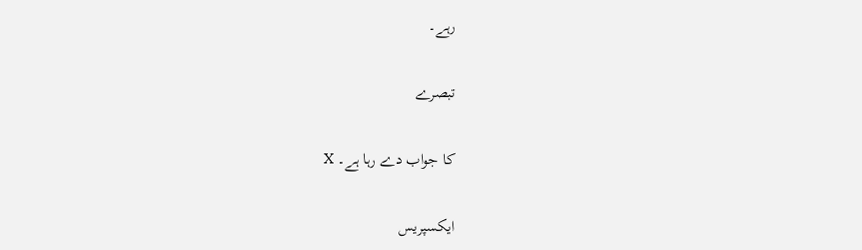رہے۔

تبصرے

کا جواب دے رہا ہے۔ X

ایکسپریس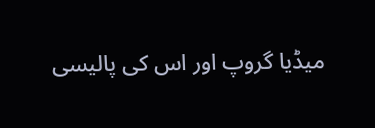میڈیا گروپ اور اس کی پالیسی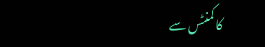کا کمنٹس سے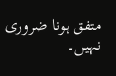متفق ہونا ضروری نہیں۔